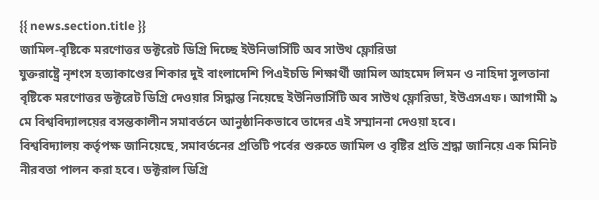{{ news.section.title }}
জামিল-বৃষ্টিকে মরণোত্তর ডক্টরেট ডিগ্রি দিচ্ছে ইউনিভার্সিটি অব সাউথ ফ্লোরিডা
যুক্তরাষ্ট্রে নৃশংস হত্যাকাণ্ডের শিকার দুই বাংলাদেশি পিএইচডি শিক্ষার্থী জামিল আহমেদ লিমন ও নাহিদা সুলতানা বৃষ্টিকে মরণোত্তর ডক্টরেট ডিগ্রি দেওয়ার সিদ্ধান্ত নিয়েছে ইউনিভার্সিটি অব সাউথ ফ্লোরিডা, ইউএসএফ। আগামী ৯ মে বিশ্ববিদ্যালয়ের বসন্তকালীন সমাবর্তনে আনুষ্ঠানিকভাবে তাদের এই সম্মাননা দেওয়া হবে।
বিশ্ববিদ্যালয় কর্তৃপক্ষ জানিয়েছে, সমাবর্তনের প্রতিটি পর্বের শুরুতে জামিল ও বৃষ্টির প্রতি শ্রদ্ধা জানিয়ে এক মিনিট নীরবতা পালন করা হবে। ডক্টরাল ডিগ্রি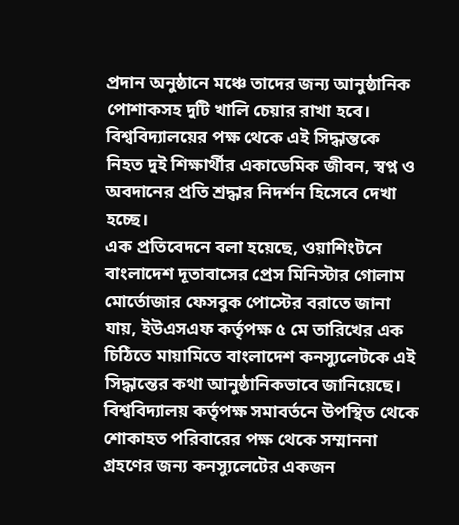প্রদান অনুষ্ঠানে মঞ্চে তাদের জন্য আনুষ্ঠানিক পোশাকসহ দুটি খালি চেয়ার রাখা হবে। বিশ্ববিদ্যালয়ের পক্ষ থেকে এই সিদ্ধান্তকে নিহত দুই শিক্ষার্থীর একাডেমিক জীবন, স্বপ্ন ও অবদানের প্রতি শ্রদ্ধার নিদর্শন হিসেবে দেখা হচ্ছে।
এক প্রতিবেদনে বলা হয়েছে, ওয়াশিংটনে বাংলাদেশ দূতাবাসের প্রেস মিনিস্টার গোলাম মোর্তোজার ফেসবুক পোস্টের বরাতে জানা যায়, ইউএসএফ কর্তৃপক্ষ ৫ মে তারিখের এক চিঠিতে মায়ামিতে বাংলাদেশ কনস্যুলেটকে এই সিদ্ধান্তের কথা আনুষ্ঠানিকভাবে জানিয়েছে। বিশ্ববিদ্যালয় কর্তৃপক্ষ সমাবর্তনে উপস্থিত থেকে শোকাহত পরিবারের পক্ষ থেকে সম্মাননা গ্রহণের জন্য কনস্যুলেটের একজন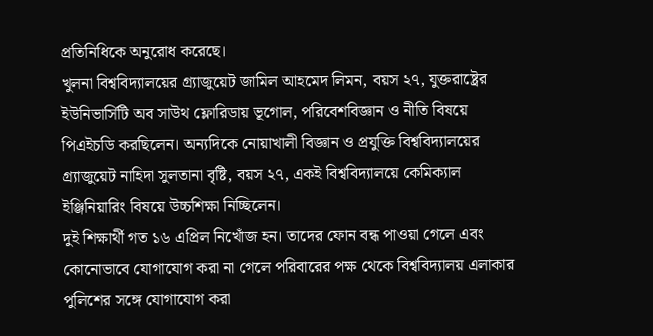প্রতিনিধিকে অনুরোধ করেছে।
খুলনা বিশ্ববিদ্যালয়ের গ্র্যাজুয়েট জামিল আহমেদ লিমন, বয়স ২৭, যুক্তরাষ্ট্রের ইউনিভার্সিটি অব সাউথ ফ্লোরিডায় ভূগোল, পরিবেশবিজ্ঞান ও নীতি বিষয়ে পিএইচডি করছিলেন। অন্যদিকে নোয়াখালী বিজ্ঞান ও প্রযুক্তি বিশ্ববিদ্যালয়ের গ্র্যাজুয়েট নাহিদা সুলতানা বৃষ্টি, বয়স ২৭, একই বিশ্ববিদ্যালয়ে কেমিক্যাল ইঞ্জিনিয়ারিং বিষয়ে উচ্চশিক্ষা নিচ্ছিলেন।
দুই শিক্ষার্থী গত ১৬ এপ্রিল নিখোঁজ হন। তাদের ফোন বন্ধ পাওয়া গেলে এবং কোনোভাবে যোগাযোগ করা না গেলে পরিবারের পক্ষ থেকে বিশ্ববিদ্যালয় এলাকার পুলিশের সঙ্গে যোগাযোগ করা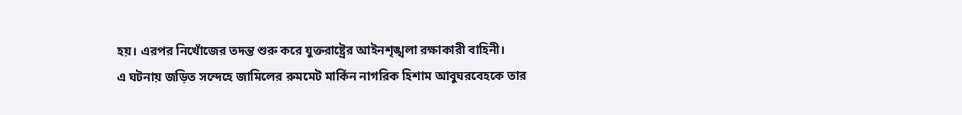হয়। এরপর নিখোঁজের তদন্ত শুরু করে যুক্তরাষ্ট্রের আইনশৃঙ্খলা রক্ষাকারী বাহিনী।
এ ঘটনায় জড়িত সন্দেহে জামিলের রুমমেট মার্কিন নাগরিক হিশাম আবুঘরবেহকে তার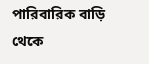পারিবারিক বাড়ি থেকে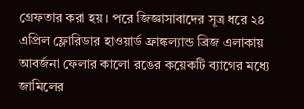গ্রেফতার করা হয়। পরে জিজ্ঞাসাবাদের সূত্র ধরে ২৪ এপ্রিল ফ্লোরিডার হাওয়ার্ড ফ্রাঙ্কল্যান্ড ব্রিজ এলাকায় আবর্জনা ফেলার কালো রঙের কয়েকটি ব্যাগের মধ্যে জামিলের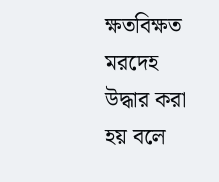ক্ষতবিক্ষত মরদেহ উদ্ধার করা হয় বলে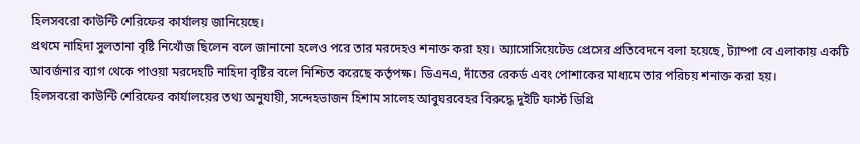হিলসবরো কাউন্টি শেরিফের কার্যালয় জানিয়েছে।
প্রথমে নাহিদা সুলতানা বৃষ্টি নিখোঁজ ছিলেন বলে জানানো হলেও পরে তার মরদেহও শনাক্ত করা হয়। অ্যাসোসিয়েটেড প্রেসের প্রতিবেদনে বলা হয়েছে, ট্যাম্পা বে এলাকায় একটি আবর্জনার ব্যাগ থেকে পাওয়া মরদেহটি নাহিদা বৃষ্টির বলে নিশ্চিত করেছে কর্তৃপক্ষ। ডিএনএ, দাঁতের রেকর্ড এবং পোশাকের মাধ্যমে তার পরিচয় শনাক্ত করা হয়।
হিলসবরো কাউন্টি শেরিফের কার্যালয়ের তথ্য অনুযায়ী, সন্দেহভাজন হিশাম সালেহ আবুঘরবেহর বিরুদ্ধে দুইটি ফার্স্ট ডিগ্রি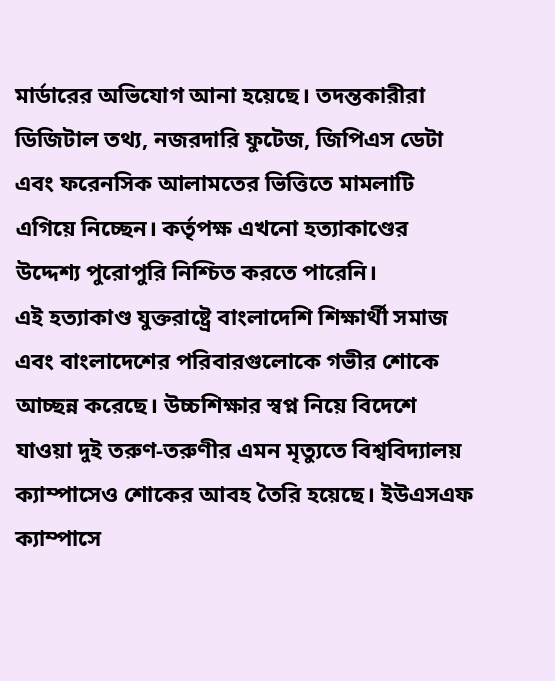মার্ডারের অভিযোগ আনা হয়েছে। তদন্তকারীরা ডিজিটাল তথ্য, নজরদারি ফুটেজ, জিপিএস ডেটা এবং ফরেনসিক আলামতের ভিত্তিতে মামলাটি এগিয়ে নিচ্ছেন। কর্তৃপক্ষ এখনো হত্যাকাণ্ডের উদ্দেশ্য পুরোপুরি নিশ্চিত করতে পারেনি।
এই হত্যাকাণ্ড যুক্তরাষ্ট্রে বাংলাদেশি শিক্ষার্থী সমাজ এবং বাংলাদেশের পরিবারগুলোকে গভীর শোকে আচ্ছন্ন করেছে। উচ্চশিক্ষার স্বপ্ন নিয়ে বিদেশে যাওয়া দুই তরুণ-তরুণীর এমন মৃত্যুতে বিশ্ববিদ্যালয় ক্যাম্পাসেও শোকের আবহ তৈরি হয়েছে। ইউএসএফ ক্যাম্পাসে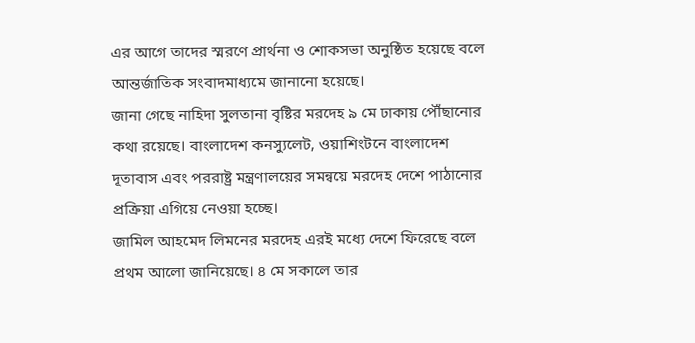এর আগে তাদের স্মরণে প্রার্থনা ও শোকসভা অনুষ্ঠিত হয়েছে বলে আন্তর্জাতিক সংবাদমাধ্যমে জানানো হয়েছে।
জানা গেছে নাহিদা সুলতানা বৃষ্টির মরদেহ ৯ মে ঢাকায় পৌঁছানোর কথা রয়েছে। বাংলাদেশ কনস্যুলেট, ওয়াশিংটনে বাংলাদেশ দূতাবাস এবং পররাষ্ট্র মন্ত্রণালয়ের সমন্বয়ে মরদেহ দেশে পাঠানোর প্রক্রিয়া এগিয়ে নেওয়া হচ্ছে।
জামিল আহমেদ লিমনের মরদেহ এরই মধ্যে দেশে ফিরেছে বলে প্রথম আলো জানিয়েছে। ৪ মে সকালে তার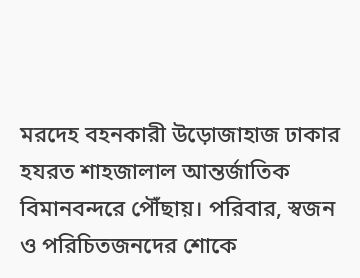মরদেহ বহনকারী উড়োজাহাজ ঢাকার হযরত শাহজালাল আন্তর্জাতিক বিমানবন্দরে পৌঁছায়। পরিবার, স্বজন ও পরিচিতজনদের শোকে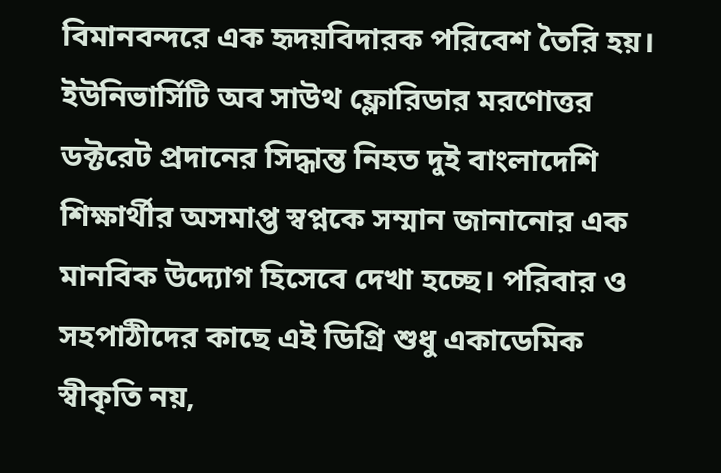বিমানবন্দরে এক হৃদয়বিদারক পরিবেশ তৈরি হয়।
ইউনিভার্সিটি অব সাউথ ফ্লোরিডার মরণোত্তর ডক্টরেট প্রদানের সিদ্ধান্ত নিহত দুই বাংলাদেশি শিক্ষার্থীর অসমাপ্ত স্বপ্নকে সম্মান জানানোর এক মানবিক উদ্যোগ হিসেবে দেখা হচ্ছে। পরিবার ও সহপাঠীদের কাছে এই ডিগ্রি শুধু একাডেমিক স্বীকৃতি নয়,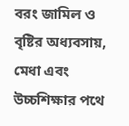বরং জামিল ও বৃষ্টির অধ্যবসায়, মেধা এবং উচ্চশিক্ষার পথে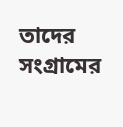তাদের সংগ্রামের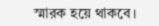স্মারক হয়ে থাকবে।